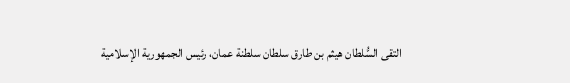التقى السُّلطان هيثم بن طارق سلطان سلطنة عمان، رئيس الجمهورية الإسلامية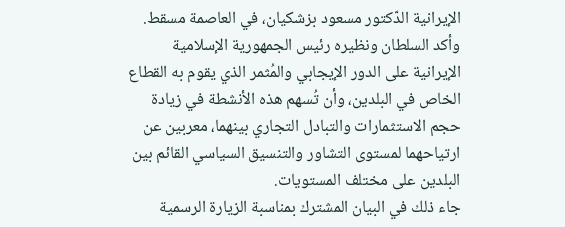الإيرانية الدّكتور مسعود بزشكيان، في العاصمة مسقط.
وأكد السلطان ونظيره رئيس الجمهورية الإسلامية الإيرانية على الدور الإيجابي والمُثمر الذي يقوم به القطاع الخاص في البلدين، وأن تُسهم هذه الأنشطة في زيادة حجم الاستثمارات والتبادل التجاري بينهما، معربين عن ارتياحهما لمستوى التشاور والتنسيق السياسي القائم بين البلدين على مختلف المستويات.
جاء ذلك في البيان المشترك بمناسبة الزيارة الرسمية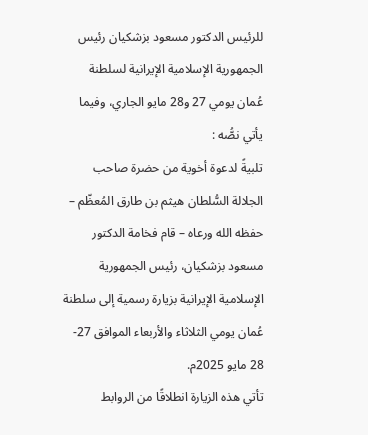للرئيس الدكتور مسعود بزشكيان رئيس الجمهورية الإسلامية الإيرانية لسلطنة عُمان يومي 27 و28 مايو الجاري، وفيما يأتي نصُّه :
تلبيةً لدعوة أخوية من حضرة صاحب الجلالة السُّلطان هيثم بن طارق المُعظّم – حفظه الله ورعاه – قام فخامة الدكتور مسعود بزشكيان، رئيس الجمهورية الإسلامية الإيرانية بزيارة رسمية إلى سلطنة عُمان يومي الثلاثاء والأربعاء الموافق 27- 28 مايو 2025م.
تأتي هذه الزيارة انطلاقًا من الروابط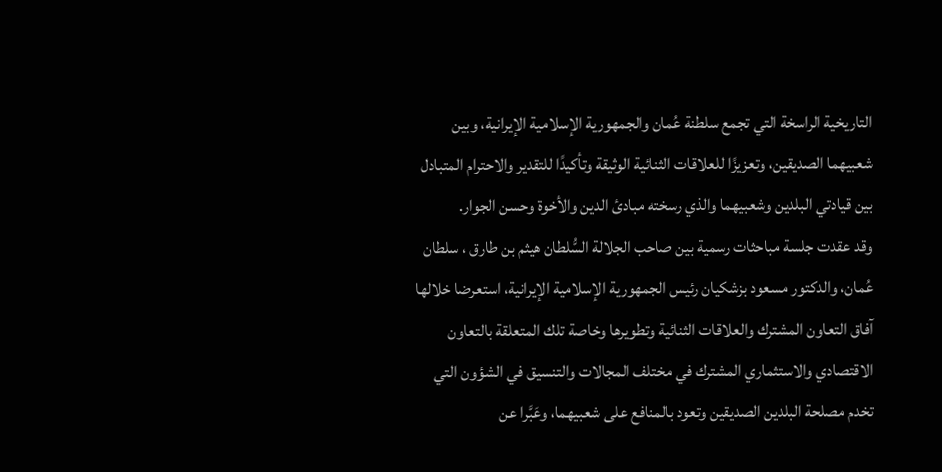التاريخية الراسخة التي تجمع سلطنة عُمان والجمهورية الإسلامية الإيرانية، وبين شعبيهما الصديقين، وتعزيزًا للعلاقات الثنائية الوثيقة وتأكيدًا للتقدير والاحترام المتبادل بين قيادتي البلدين وشعبيهما والذي رسخته مبادئ الدين والأخوة وحسن الجوار.
وقد عقدت جلسة مباحثات رسمية بين صاحب الجلالة السُّلطان هيثم بن طارق ، سلطان عُمان، والدكتور مسعود بزشكيان رئيس الجمهورية الإسلامية الإيرانية، استعرضا خلالها آفاق التعاون المشترك والعلاقات الثنائية وتطويرها وخاصة تلك المتعلقة بالتعاون الاقتصادي والاستثماري المشترك في مختلف المجالات والتنسيق في الشؤون التي تخدم مصلحة البلدين الصديقين وتعود بالمنافع على شعبيهما، وعَبَّرا عن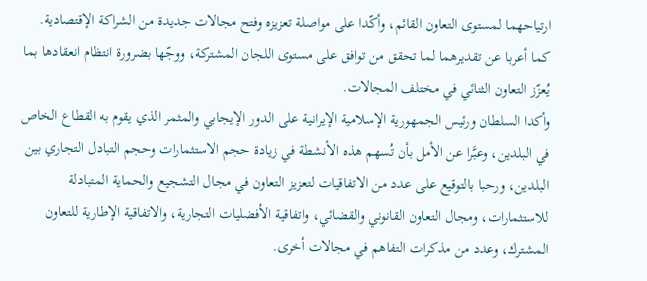ارتياحهما لمستوى التعاون القائم، وأكّدا على مواصلة تعزيزه وفتح مجالات جديدة من الشراكة الإقتصادية.
كما أعربا عن تقديرهما لما تحقق من توافق على مستوى اللجان المشتركة، ووجّها بضرورة انتظام انعقادها بما يُعزّز التعاون الثنائي في مختلف المجالات.
وأكدا السلطان ورئيس الجمهورية الإسلامية الإيرانية على الدور الإيجابي والمثمر الذي يقوم به القطاع الخاص في البلدين، وعبَّرا عن الأمل بأن تُسهم هذه الأنشطة في زيادة حجم الاستثمارات وحجم التبادل التجاري بين البلدين، ورحبا بالتوقيع على عدد من الاتفاقيات لتعزيز التعاون في مجال التشجيع والحماية المتبادلة للاستثمارات، ومجال التعاون القانوني والقضائي، واتفاقية الأفضليات التجارية، والاتفاقية الإطارية للتعاون المشترك، وعدد من مذكرات التفاهم في مجالات أخرى.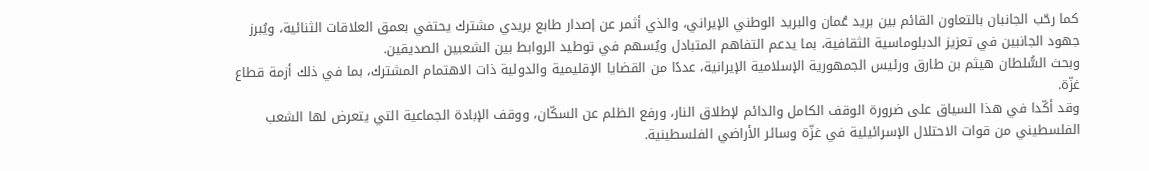كما رحّب الجانبان بالتعاون القائم بين بريد عُمان والبريد الوطني الإيراني، والذي أثمر عن إصدار طابع بريدي مشترك يحتفي بعمق العلاقات الثنائية، ويُبرز جهود الجانبين في تعزيز الدبلوماسية الثقافية، بما يدعم التفاهم المتبادل ويُسهم في توطيد الروابط بين الشعبين الصديقين.
وبحث السُّلطان هيثم بن طارق ورئيس الجمهورية الإسلامية الإيرانية، عددًا من القضايا الإقليمية والدولية ذات الاهتمام المشترك، بما في ذلك أزمة قطاع غزّة.
وقد أكّدا في هذا السياق على ضرورة الوقف الكامل والدائم لإطلاق النار، ورفع الظلم عن السكّان، ووقف الإبادة الجماعية التي يتعرض لها الشعب الفلسطيني من قوات الاحتلال الإسرائيلية في غزّة وسائر الأراضي الفلسطينية.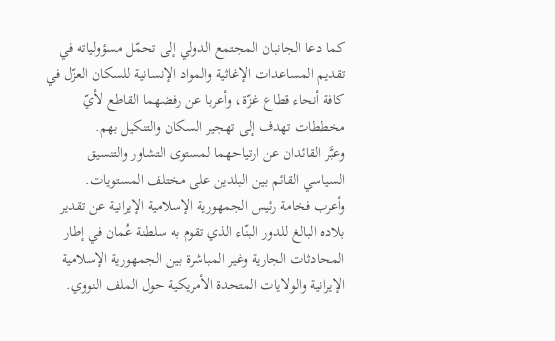كما دعا الجانبان المجتمع الدولي إلى تحمّل مسؤولياته في تقديم المساعدات الإغاثية والمواد الإنسانية للسكان العزّل في كافة أنحاء قطاع غزّة، وأعربا عن رفضهما القاطع لأيّ مخططات تهدف إلى تهجير السكان والتنكيل بهم.
وعبَّر القائدان عن ارتياحهما لمستوى التشاور والتنسيق السياسي القائم بين البلدين على مختلف المستويات.
وأعرب فخامة رئيس الجمهورية الإسلامية الإيرانية عن تقدير بلاده البالغ للدور البنّاء الذي تقوم به سلطنة عُمان في إطار المحادثات الجارية وغير المباشرة بين الجمهورية الإسلامية الإيرانية والولايات المتحدة الأمريكية حول الملف النووي.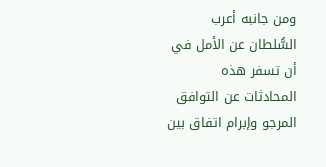ومن جانبه أعرب السُّلطان عن الأمل في أن تسفر هذه المحادثات عن التوافق المرجو وإبرام اتفاق بين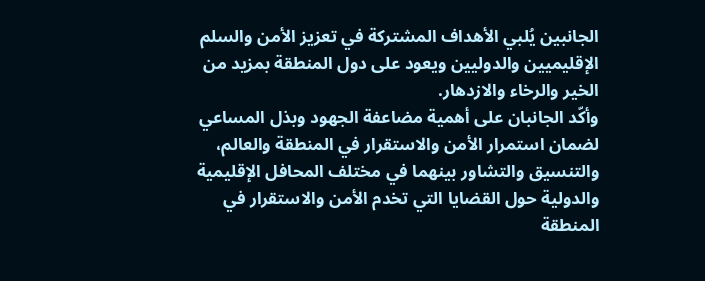الجانبين يُلبي الأهداف المشتركة في تعزيز الأمن والسلم الإقليميين والدوليين ويعود على دول المنطقة بمزيد من الخير والرخاء والازدهار.
وأكّد الجانبان على أهمية مضاعفة الجهود وبذل المساعي لضمان استمرار الأمن والاستقرار في المنطقة والعالم، والتنسيق والتشاور بينهما في مختلف المحافل الإقليمية والدولية حول القضايا التي تخدم الأمن والاستقرار في المنطقة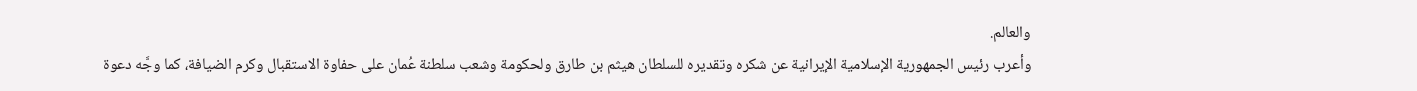والعالم.
وأعرب رئيس الجمهورية الإسلامية الإيرانية عن شكره وتقديره للسلطان هيثم بن طارق ولحكومة وشعب سلطنة عُمان على حفاوة الاستقبال وكرم الضيافة، كما وجَّه دعوة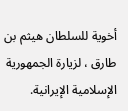أخویة للسلطان هيثم بن طارق ، لزيارة الجمهورية الإسلامية الإيرانية.